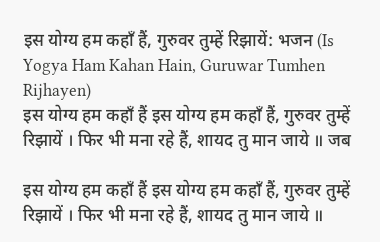इस योग्य हम कहाँ हैं, गुरुवर तुम्हें रिझायें: भजन (Is Yogya Ham Kahan Hain, Guruwar Tumhen Rijhayen)
इस योग्य हम कहाँ हैं इस योग्य हम कहाँ हैं, गुरुवर तुम्हें रिझायें । फिर भी मना रहे हैं, शायद तु मान जाये ॥ जब

इस योग्य हम कहाँ हैं इस योग्य हम कहाँ हैं, गुरुवर तुम्हें रिझायें । फिर भी मना रहे हैं, शायद तु मान जाये ॥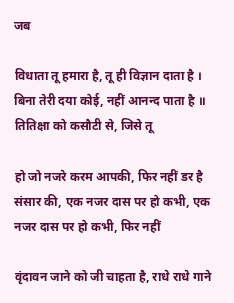जब

विधाता तू हमारा है, तू ही विज्ञान दाता है । बिना तेरी दया कोई, नहीं आनन्द पाता है ॥ तितिक्षा को कसौटी से, जिसे तू

हो जो नजरे करम आपकी, फिर नहीं डर है संसार की, एक नजर दास पर हो कभी, एक नजर दास पर हो कभी, फिर नहीं

वृंदावन जाने को जी चाहता है, राधे राधे गाने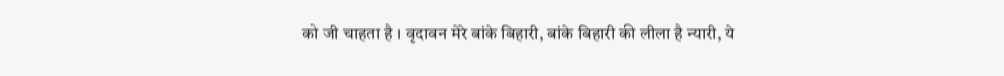को जी चाहता है । वृदावन मेरे बांके बिहारी, बांके बिहारी की लीला है न्यारी, ये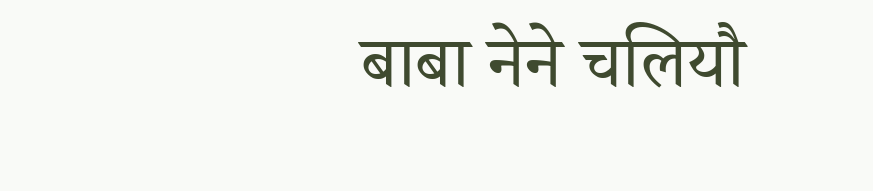बाबा नेने चलियौ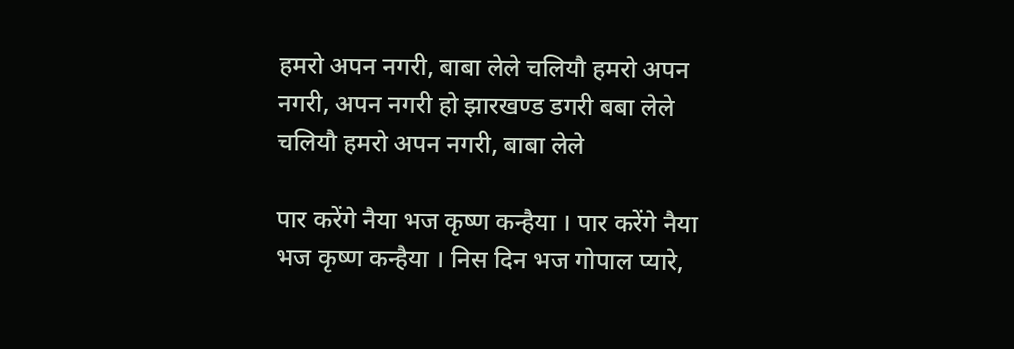हमरो अपन नगरी, बाबा लेले चलियौ हमरो अपन नगरी, अपन नगरी हो झारखण्ड डगरी बबा लेले चलियौ हमरो अपन नगरी, बाबा लेले

पार करेंगे नैया भज कृष्ण कन्हैया । पार करेंगे नैया भज कृष्ण कन्हैया । निस दिन भज गोपाल प्यारे,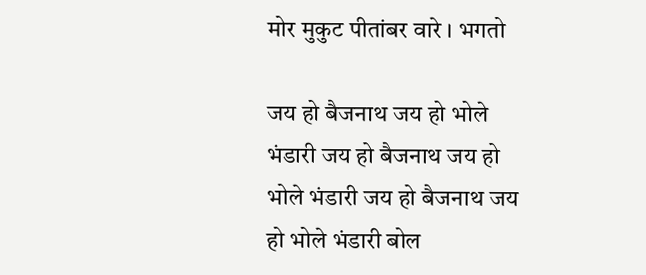मोर मुकुट पीतांबर वारे । भगतो

जय हो बैजनाथ जय हो भोले भंडारी जय हो बैजनाथ जय हो भोले भंडारी जय हो बैजनाथ जय हो भोले भंडारी बोल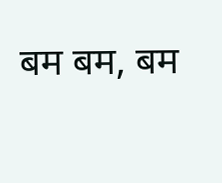बम बम, बम